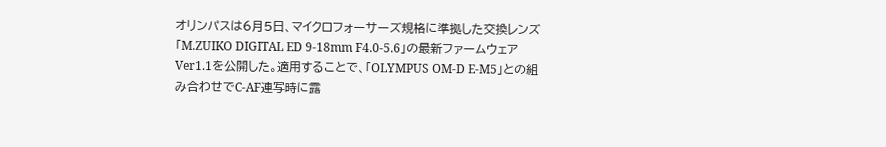オリンパスは6月5日、マイクロフォーサーズ規格に準拠した交換レンズ「M.ZUIKO DIGITAL ED 9-18mm F4.0-5.6」の最新ファームウェアVer1.1を公開した。適用することで、「OLYMPUS OM-D E-M5」との組み合わせでC-AF連写時に露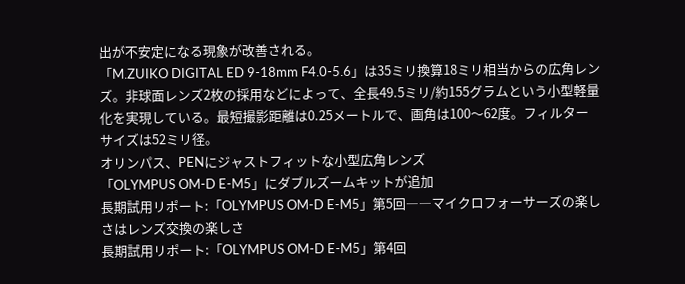出が不安定になる現象が改善される。
「M.ZUIKO DIGITAL ED 9-18mm F4.0-5.6」は35ミリ換算18ミリ相当からの広角レンズ。非球面レンズ2枚の採用などによって、全長49.5ミリ/約155グラムという小型軽量化を実現している。最短撮影距離は0.25メートルで、画角は100〜62度。フィルターサイズは52ミリ径。
オリンパス、PENにジャストフィットな小型広角レンズ
「OLYMPUS OM-D E-M5」にダブルズームキットが追加
長期試用リポート:「OLYMPUS OM-D E-M5」第5回――マイクロフォーサーズの楽しさはレンズ交換の楽しさ
長期試用リポート:「OLYMPUS OM-D E-M5」第4回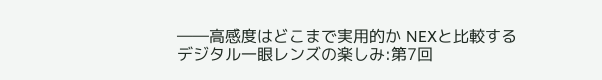――高感度はどこまで実用的か NEXと比較する
デジタル一眼レンズの楽しみ:第7回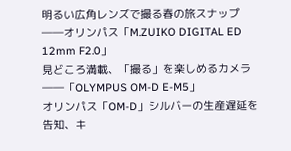明るい広角レンズで撮る春の旅スナップ――オリンパス「M.ZUIKO DIGITAL ED 12mm F2.0」
見どころ満載、「撮る」を楽しめるカメラ――「OLYMPUS OM-D E-M5」
オリンパス「OM-D」シルバーの生産遅延を告知、キ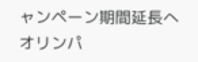ャンペーン期間延長へ
オリンパ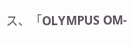ス、「OLYMPUS OM-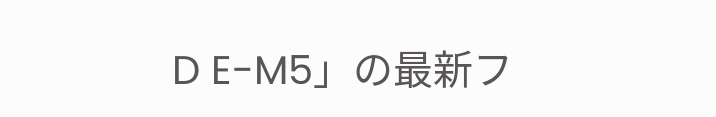D E-M5」の最新フ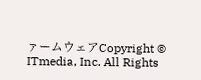ァームウェアCopyright © ITmedia, Inc. All Rights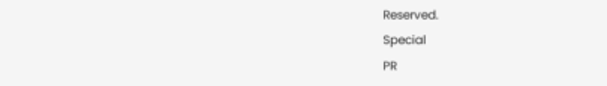Reserved.
Special
PR